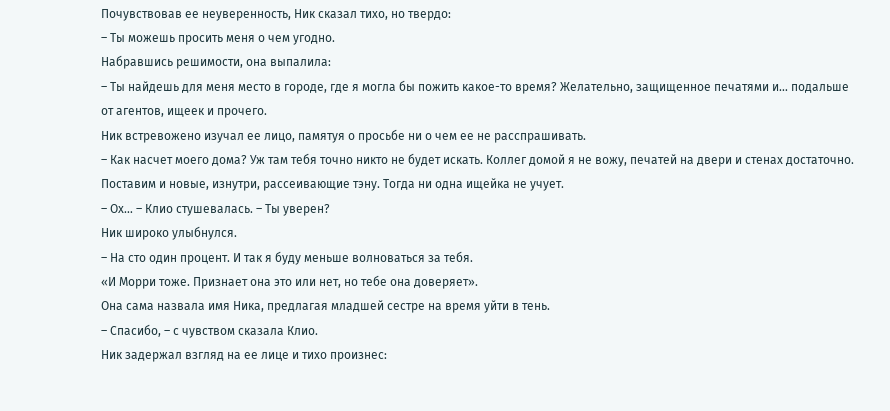Почувствовав ее неуверенность, Ник сказал тихо, но твердо:
– Ты можешь просить меня о чем угодно.
Набравшись решимости, она выпалила:
– Ты найдешь для меня место в городе, где я могла бы пожить какое-то время? Желательно, защищенное печатями и… подальше от агентов, ищеек и прочего.
Ник встревожено изучал ее лицо, памятуя о просьбе ни о чем ее не расспрашивать.
– Как насчет моего дома? Уж там тебя точно никто не будет искать. Коллег домой я не вожу, печатей на двери и стенах достаточно. Поставим и новые, изнутри, рассеивающие тэну. Тогда ни одна ищейка не учует.
– Ох… – Клио стушевалась. – Ты уверен?
Ник широко улыбнулся.
– На сто один процент. И так я буду меньше волноваться за тебя.
«И Морри тоже. Признает она это или нет, но тебе она доверяет».
Она сама назвала имя Ника, предлагая младшей сестре на время уйти в тень.
– Спасибо, – с чувством сказала Клио.
Ник задержал взгляд на ее лице и тихо произнес: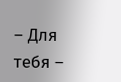– Для тебя –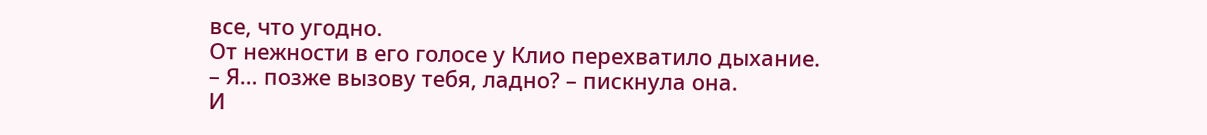все, что угодно.
От нежности в его голосе у Клио перехватило дыхание.
– Я… позже вызову тебя, ладно? – пискнула она.
И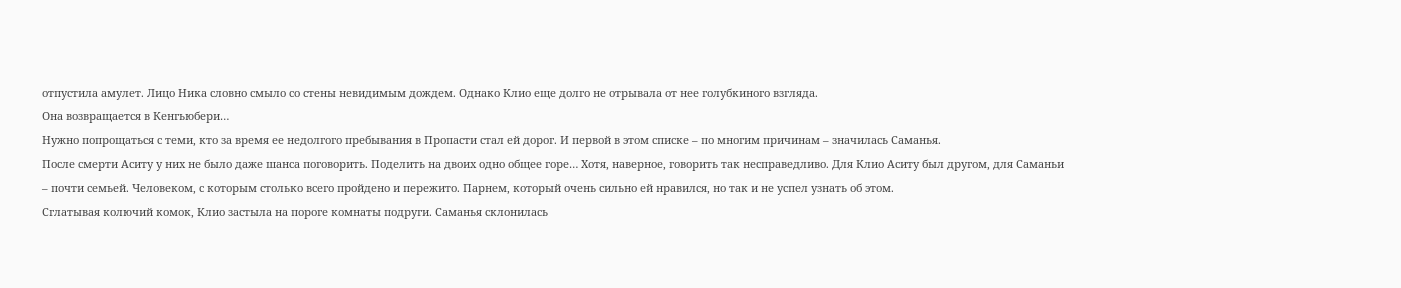отпустила амулет. Лицо Ника словно смыло со стены невидимым дождем. Однако Клио еще долго не отрывала от нее голубкиного взгляда.
Она возвращается в Кенгьюбери…
Нужно попрощаться с теми, кто за время ее недолгого пребывания в Пропасти стал ей дорог. И первой в этом списке – по многим причинам – значилась Саманья.
После смерти Аситу у них не было даже шанса поговорить. Поделить на двоих одно общее горе… Хотя, наверное, говорить так несправедливо. Для Клио Аситу был другом, для Саманьи – почти семьей. Человеком, с которым столько всего пройдено и пережито. Парнем, который очень сильно ей нравился, но так и не успел узнать об этом.
Сглатывая колючий комок, Клио застыла на пороге комнаты подруги. Саманья склонилась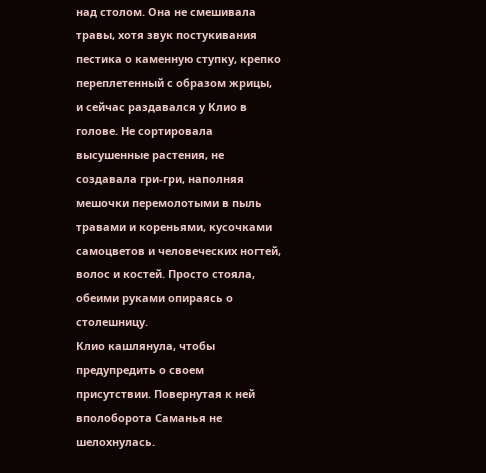над столом. Она не смешивала травы, хотя звук постукивания пестика о каменную ступку, крепко переплетенный с образом жрицы, и сейчас раздавался у Клио в голове. Не сортировала высушенные растения, не создавала гри-гри, наполняя мешочки перемолотыми в пыль травами и кореньями, кусочками самоцветов и человеческих ногтей, волос и костей. Просто стояла, обеими руками опираясь о столешницу.
Клио кашлянула, чтобы предупредить о своем присутствии. Повернутая к ней вполоборота Саманья не шелохнулась.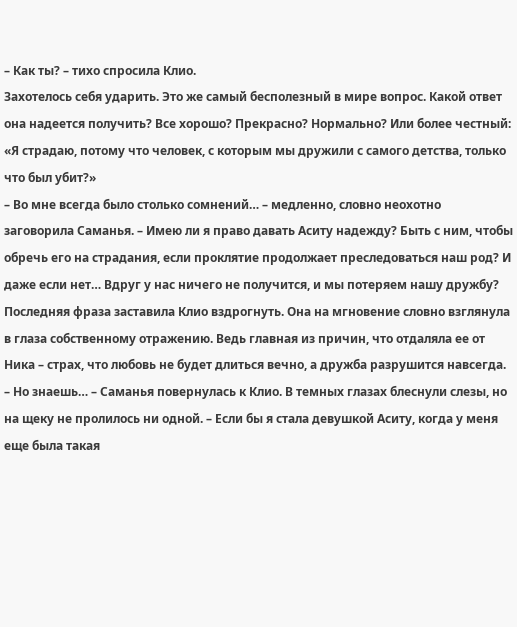– Как ты? – тихо спросила Клио.
Захотелось себя ударить. Это же самый бесполезный в мире вопрос. Какой ответ она надеется получить? Все хорошо? Прекрасно? Нормально? Или более честный: «Я страдаю, потому что человек, с которым мы дружили с самого детства, только что был убит?»
– Во мне всегда было столько сомнений… – медленно, словно неохотно заговорила Саманья. – Имею ли я право давать Аситу надежду? Быть с ним, чтобы обречь его на страдания, если проклятие продолжает преследоваться наш род? И даже если нет… Вдруг у нас ничего не получится, и мы потеряем нашу дружбу?
Последняя фраза заставила Клио вздрогнуть. Она на мгновение словно взглянула в глаза собственному отражению. Ведь главная из причин, что отдаляла ее от Ника – страх, что любовь не будет длиться вечно, а дружба разрушится навсегда.
– Но знаешь… – Саманья повернулась к Клио. В темных глазах блеснули слезы, но на щеку не пролилось ни одной. – Если бы я стала девушкой Аситу, когда у меня еще была такая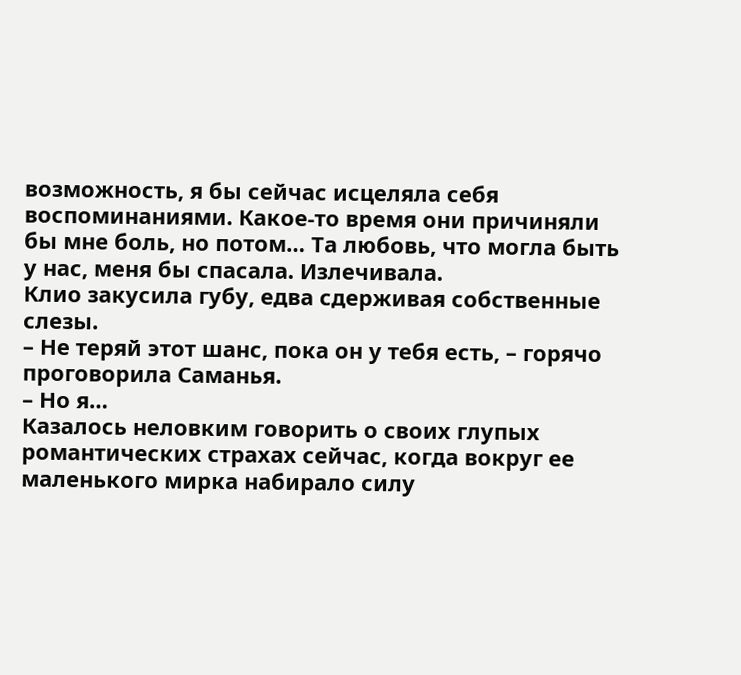возможность, я бы сейчас исцеляла себя воспоминаниями. Какое-то время они причиняли бы мне боль, но потом… Та любовь, что могла быть у нас, меня бы спасала. Излечивала.
Клио закусила губу, едва сдерживая собственные слезы.
– Не теряй этот шанс, пока он у тебя есть, – горячо проговорила Саманья.
– Но я…
Казалось неловким говорить о своих глупых романтических страхах сейчас, когда вокруг ее маленького мирка набирало силу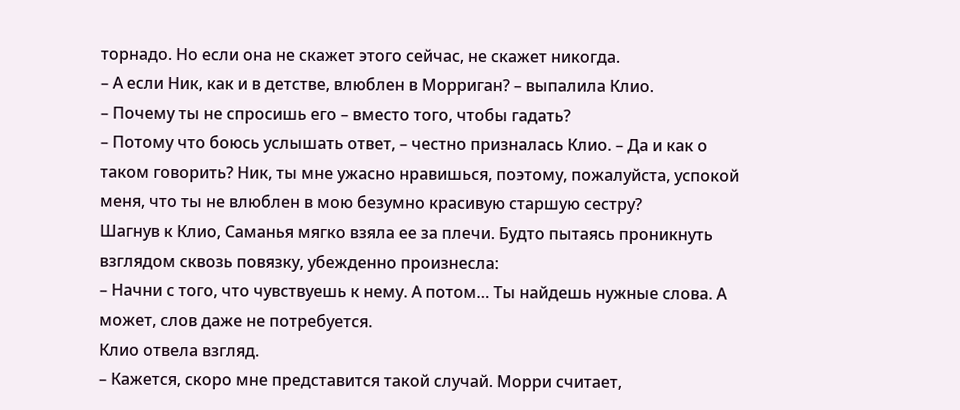торнадо. Но если она не скажет этого сейчас, не скажет никогда.
– А если Ник, как и в детстве, влюблен в Морриган? – выпалила Клио.
– Почему ты не спросишь его – вместо того, чтобы гадать?
– Потому что боюсь услышать ответ, – честно призналась Клио. – Да и как о таком говорить? Ник, ты мне ужасно нравишься, поэтому, пожалуйста, успокой меня, что ты не влюблен в мою безумно красивую старшую сестру?
Шагнув к Клио, Саманья мягко взяла ее за плечи. Будто пытаясь проникнуть взглядом сквозь повязку, убежденно произнесла:
– Начни с того, что чувствуешь к нему. А потом… Ты найдешь нужные слова. А может, слов даже не потребуется.
Клио отвела взгляд.
– Кажется, скоро мне представится такой случай. Морри считает,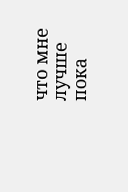что мне лучше пока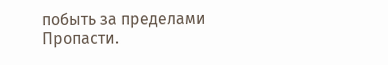побыть за пределами Пропасти.